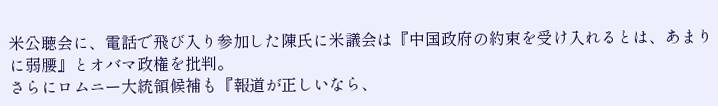米公聴会に、電話で飛び入り参加した陳氏に米議会は『中国政府の約束を受け入れるとは、あまりに弱腰』とオバマ政権を批判。
さらにロムニー大統領候補も『報道が正しいなら、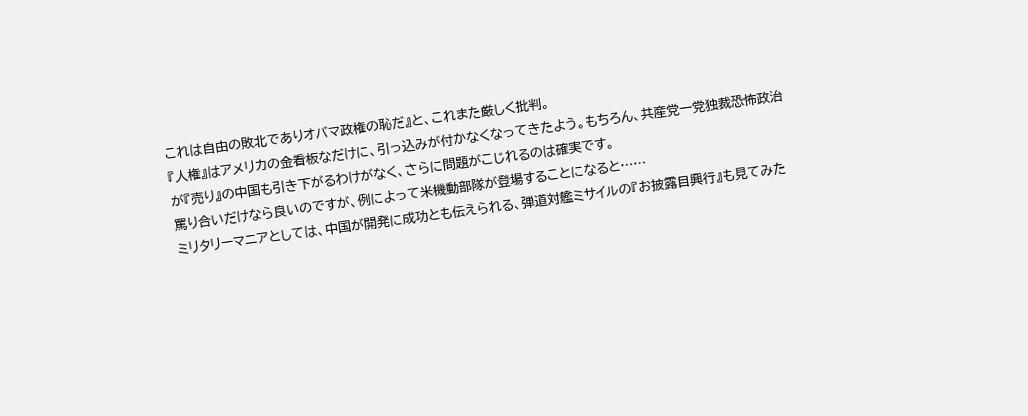これは自由の敗北でありオバマ政権の恥だ』と、これまた厳しく批判。
『人権』はアメリカの金看板なだけに、引っ込みが付かなくなってきたよう。もちろん、共産党一党独裁恐怖政治が『売り』の中国も引き下がるわけがなく、さらに問題がこじれるのは確実です。
罵り合いだけなら良いのですが、例によって米機動部隊が登場することになると……
ミリタリーマニアとしては、中国が開発に成功とも伝えられる、弾道対艦ミサイルの『お披露目興行』も見てみた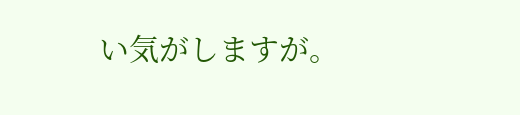い気がしますが。